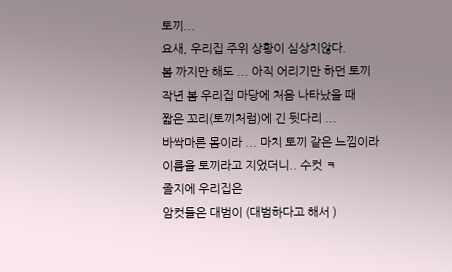토끼...
요새, 우리집 주위 상황이 심상치않다.
봄 까지만 해도 ... 아직 어리기만 하던 토끼
작년 봄 우리집 마당에 처음 나타났을 때
짧은 꼬리(토끼처럼)에 긴 뒷다리 ...
바싹마른 몸이라 ... 마치 토끼 같은 느낌이라
이름을 토끼라고 지었더니.. 수컷 ㅋ
졸지에 우리집은
암컷들은 대범이 (대범하다고 해서 )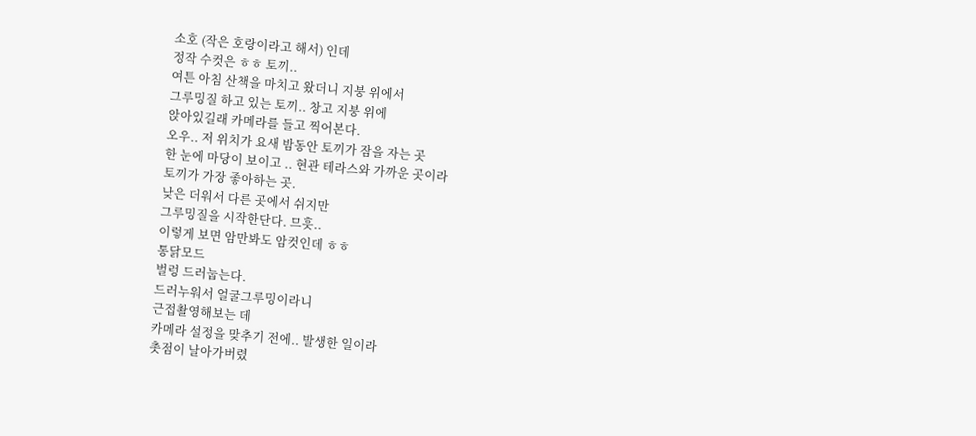소호 (작은 호랑이라고 해서) 인데
정작 수컷은 ㅎㅎ 토끼..
여튼 아침 산책을 마치고 왔더니 지붕 위에서
그루밍질 하고 있는 토끼.. 창고 지붕 위에
앉아있길래 카메라를 들고 찍어본다.
오우.. 저 위치가 요새 밤동안 토끼가 잠을 자는 곳
한 눈에 마당이 보이고 .. 현관 테라스와 가까운 곳이라
토끼가 가장 좋아하는 곳.
낮은 더워서 다른 곳에서 쉬지만
그루밍질을 시작한단다. 므흣..
이렇게 보면 암만봐도 암컷인데 ㅎㅎ
통닭모드
벌렁 드러눕는다.
드러누워서 얼굴그루밍이라니
근접촬영해보는 데
카메라 설정을 맞추기 전에.. 발생한 일이라
촛점이 날아가버렸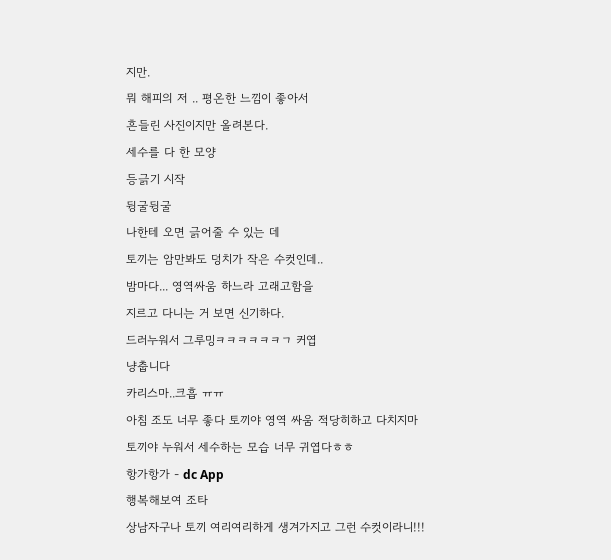지만.
뭐 해피의 저 .. 평온한 느낌이 좋아서
흔들린 사진이지만 올려본다.
세수를 다 한 모양
등긁기 시작
뒹굴뒹굴
나한테 오면 긁어줄 수 있는 데
토끼는 암만봐도 덩치가 작은 수컷인데..
밤마다... 영역싸움 하느라 고래고함을
지르고 다니는 거 보면 신기하다.
드러누워서 그루밍ㅋㅋㅋㅋㅋㅋㄱ 커엽
냥춥니다
카리스마..크흡 ㅠㅠ
아침 조도 너무 좋다 토끼야 영역 싸움 적당히하고 다치지마
토끼야 누워서 세수하는 모습 너무 귀엽다ㅎㅎ
항가항가 - dc App
행복해보여 조타
상남자구나 토끼 여리여리하게 생겨가지고 그런 수컷이라니!!!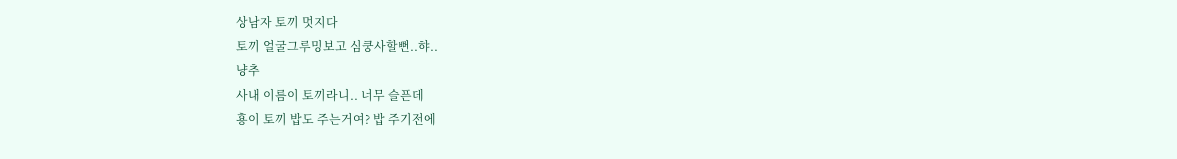상남자 토끼 멋지다
토끼 얼굴그루밍보고 심쿵사할뻔..햐..
냥추
사내 이름이 토끼라니.. 너무 슬픈데
횽이 토끼 밥도 주는거여? 밥 주기전에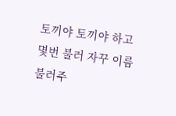토끼야 토끼야 하고 몇번 불러 자꾸 이름 불러주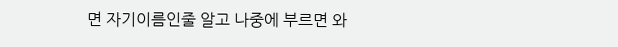면 자기이름인줄 알고 나중에 부르면 와